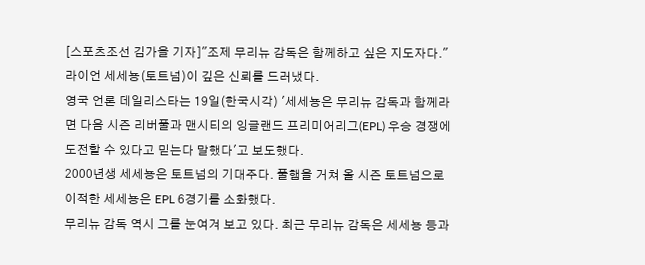[스포츠조선 김가을 기자]"조제 무리뉴 감독은 함께하고 싶은 지도자다."
라이언 세세뇽(토트넘)이 깊은 신뢰를 드러냈다.
영국 언론 데일리스타는 19일(한국시각) '세세뇽은 무리뉴 감독과 함께라면 다음 시즌 리버풀과 맨시티의 잉글랜드 프리미어리그(EPL) 우승 경쟁에 도전할 수 있다고 믿는다 말했다'고 보도했다.
2000년생 세세뇽은 토트넘의 기대주다. 풀햄을 거쳐 올 시즌 토트넘으로 이적한 세세뇽은 EPL 6경기를 소화했다.
무리뉴 감독 역시 그를 눈여겨 보고 있다. 최근 무리뉴 감독은 세세뇽 등과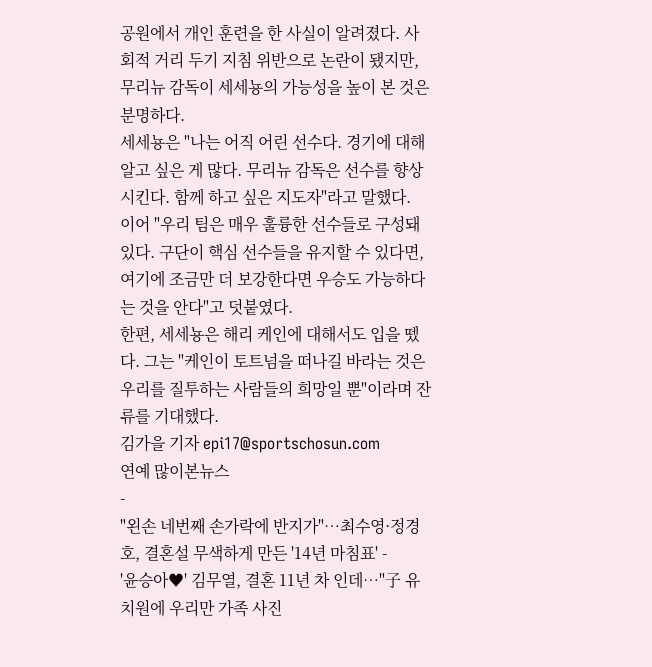공원에서 개인 훈련을 한 사실이 알려졌다. 사회적 거리 두기 지침 위반으로 논란이 됐지만, 무리뉴 감독이 세세뇽의 가능성을 높이 본 것은 분명하다.
세세뇽은 "나는 어직 어린 선수다. 경기에 대해 알고 싶은 게 많다. 무리뉴 감독은 선수를 향상시킨다. 함께 하고 싶은 지도자"라고 말했다.
이어 "우리 팀은 매우 훌륭한 선수들로 구성돼 있다. 구단이 핵심 선수들을 유지할 수 있다면, 여기에 조금만 더 보강한다면 우승도 가능하다는 것을 안다"고 덧붙였다.
한편, 세세뇽은 해리 케인에 대해서도 입을 뗐다. 그는 "케인이 토트넘을 떠나길 바라는 것은 우리를 질투하는 사람들의 희망일 뿐"이라며 잔류를 기대했다.
김가을 기자 epi17@sportschosun.com
연예 많이본뉴스
-
"왼손 네번째 손가락에 반지가"…최수영·정경호, 결혼설 무색하게 만든 '14년 마침표' -
'윤승아♥' 김무열, 결혼 11년 차 인데…"子 유치원에 우리만 가족 사진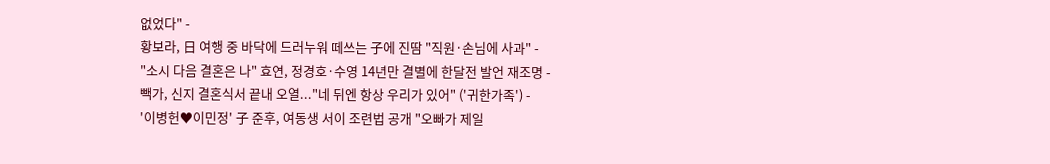없었다" -
황보라, 日 여행 중 바닥에 드러누워 떼쓰는 子에 진땀 "직원·손님에 사과" -
"소시 다음 결혼은 나" 효연, 정경호·수영 14년만 결별에 한달전 발언 재조명 -
빽가, 신지 결혼식서 끝내 오열..."네 뒤엔 항상 우리가 있어" ('귀한가족') -
'이병헌♥이민정' 子 준후, 여동생 서이 조련법 공개 "오빠가 제일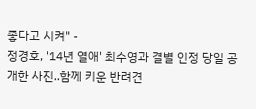좋다고 시켜" -
정경호, '14년 열애' 최수영과 결별 인정 당일 공개한 사진..함께 키운 반려견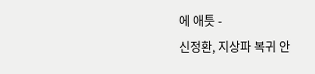에 애틋 -
신정환, 지상파 복귀 안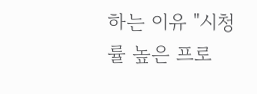하는 이유 "시청률 높은 프로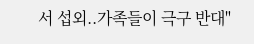서 섭외..가족들이 극구 반대"